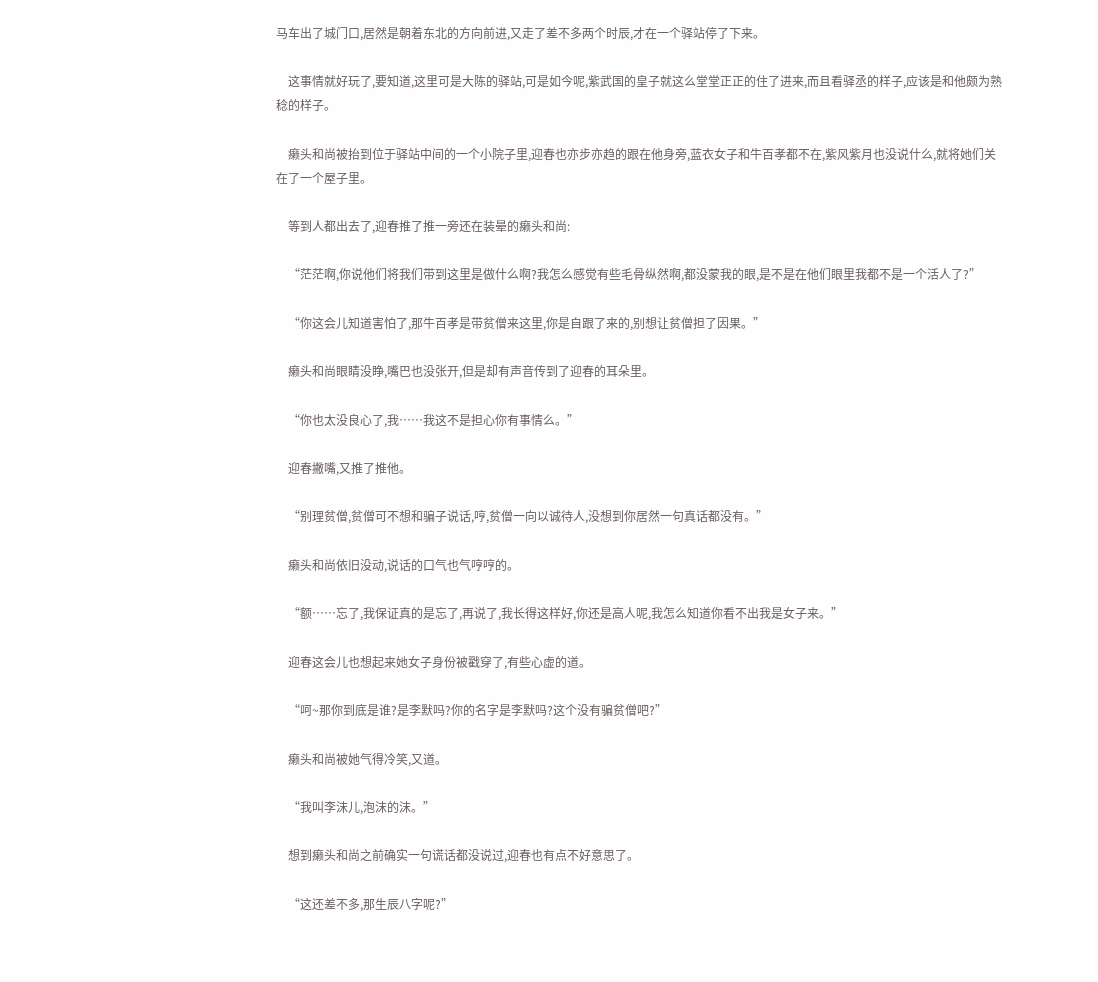马车出了城门口,居然是朝着东北的方向前进,又走了差不多两个时辰,才在一个驿站停了下来。

    这事情就好玩了,要知道,这里可是大陈的驿站,可是如今呢,紫武国的皇子就这么堂堂正正的住了进来,而且看驿丞的样子,应该是和他颇为熟稔的样子。

    癞头和尚被抬到位于驿站中间的一个小院子里,迎春也亦步亦趋的跟在他身旁,蓝衣女子和牛百孝都不在,紫风紫月也没说什么,就将她们关在了一个屋子里。

    等到人都出去了,迎春推了推一旁还在装晕的癞头和尚:

    “茫茫啊,你说他们将我们带到这里是做什么啊?我怎么感觉有些毛骨纵然啊,都没蒙我的眼,是不是在他们眼里我都不是一个活人了?”

    “你这会儿知道害怕了,那牛百孝是带贫僧来这里,你是自跟了来的,别想让贫僧担了因果。”

    癞头和尚眼睛没睁,嘴巴也没张开,但是却有声音传到了迎春的耳朵里。

    “你也太没良心了,我……我这不是担心你有事情么。”

    迎春撇嘴,又推了推他。

    “别理贫僧,贫僧可不想和骗子说话,哼,贫僧一向以诚待人,没想到你居然一句真话都没有。”

    癞头和尚依旧没动,说话的口气也气哼哼的。

    “额……忘了,我保证真的是忘了,再说了,我长得这样好,你还是高人呢,我怎么知道你看不出我是女子来。”

    迎春这会儿也想起来她女子身份被戳穿了,有些心虚的道。

    “呵~那你到底是谁?是李默吗?你的名字是李默吗?这个没有骗贫僧吧?”

    癞头和尚被她气得冷笑,又道。

    “我叫李沫儿,泡沫的沫。”

    想到癞头和尚之前确实一句谎话都没说过,迎春也有点不好意思了。

    “这还差不多,那生辰八字呢?”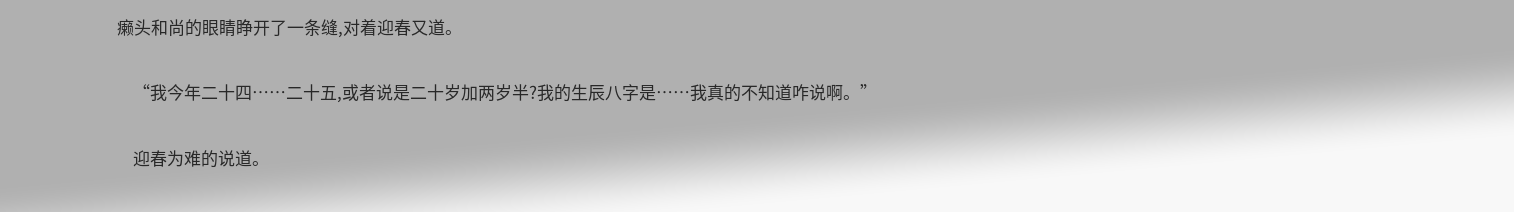癞头和尚的眼睛睁开了一条缝,对着迎春又道。

    “我今年二十四……二十五,或者说是二十岁加两岁半?我的生辰八字是……我真的不知道咋说啊。”

    迎春为难的说道。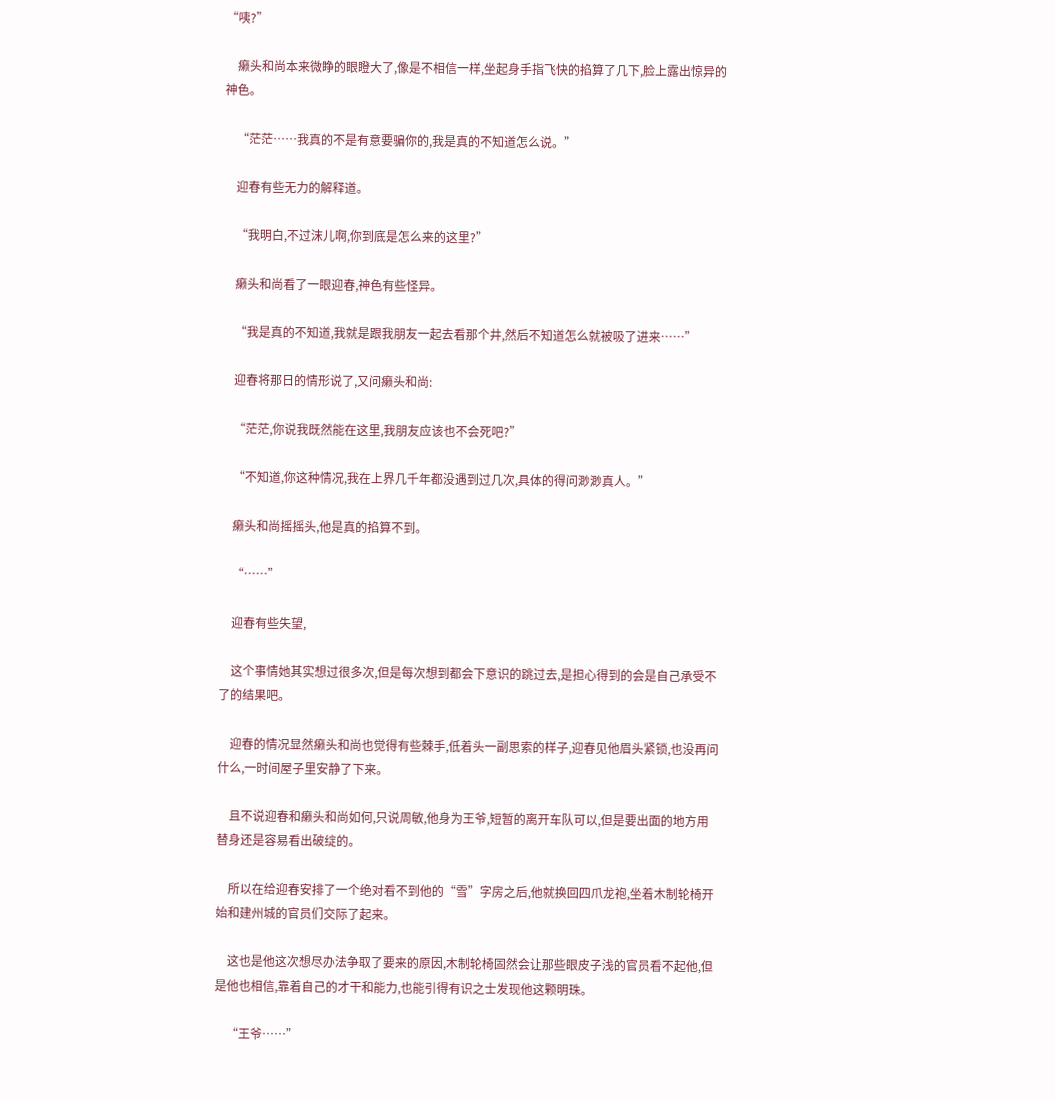“咦?”

    癞头和尚本来微睁的眼瞪大了,像是不相信一样,坐起身手指飞快的掐算了几下,脸上露出惊异的神色。

    “茫茫……我真的不是有意要骗你的,我是真的不知道怎么说。”

    迎春有些无力的解释道。

    “我明白,不过沫儿啊,你到底是怎么来的这里?”

    癞头和尚看了一眼迎春,神色有些怪异。

    “我是真的不知道,我就是跟我朋友一起去看那个井,然后不知道怎么就被吸了进来……”

    迎春将那日的情形说了,又问癞头和尚:

    “茫茫,你说我既然能在这里,我朋友应该也不会死吧?”

    “不知道,你这种情况,我在上界几千年都没遇到过几次,具体的得问渺渺真人。”

    癞头和尚摇摇头,他是真的掐算不到。

    “……”

    迎春有些失望,

    这个事情她其实想过很多次,但是每次想到都会下意识的跳过去,是担心得到的会是自己承受不了的结果吧。

    迎春的情况显然癞头和尚也觉得有些棘手,低着头一副思索的样子,迎春见他眉头紧锁,也没再问什么,一时间屋子里安静了下来。

    且不说迎春和癞头和尚如何,只说周敏,他身为王爷,短暂的离开车队可以,但是要出面的地方用替身还是容易看出破绽的。

    所以在给迎春安排了一个绝对看不到他的“雪”字房之后,他就换回四爪龙袍,坐着木制轮椅开始和建州城的官员们交际了起来。

    这也是他这次想尽办法争取了要来的原因,木制轮椅固然会让那些眼皮子浅的官员看不起他,但是他也相信,靠着自己的才干和能力,也能引得有识之士发现他这颗明珠。

    “王爷……”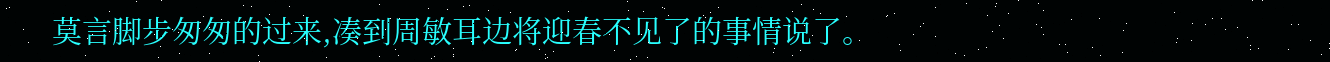莫言脚步匆匆的过来,凑到周敏耳边将迎春不见了的事情说了。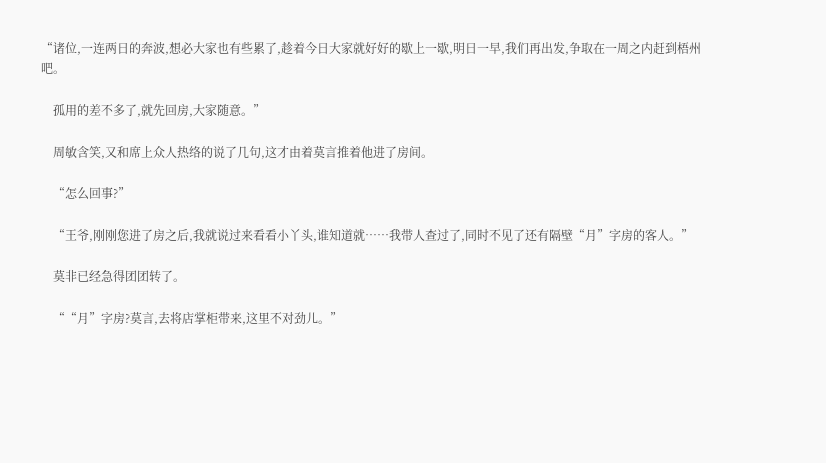“诸位,一连两日的奔波,想必大家也有些累了,趁着今日大家就好好的歇上一歇,明日一早,我们再出发,争取在一周之内赶到梧州吧。

    孤用的差不多了,就先回房,大家随意。”

    周敏含笑,又和席上众人热络的说了几句,这才由着莫言推着他进了房间。

    “怎么回事?”

    “王爷,刚刚您进了房之后,我就说过来看看小丫头,谁知道就……我带人查过了,同时不见了还有隔壁“月”字房的客人。”

    莫非已经急得团团转了。

    ““月”字房?莫言,去将店掌柜带来,这里不对劲儿。”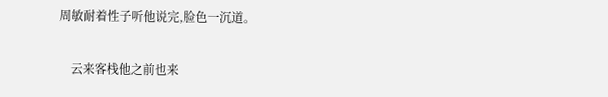周敏耐着性子听他说完,脸色一沉道。

    云来客栈他之前也来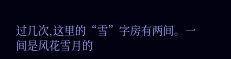过几次,这里的“雪”字房有两间。一间是风花雪月的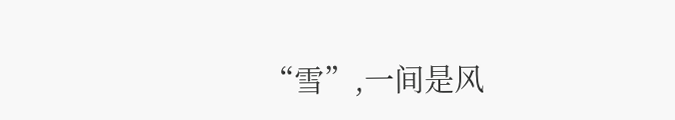“雪”,一间是风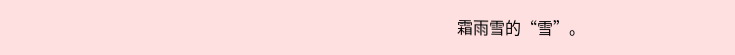霜雨雪的“雪”。